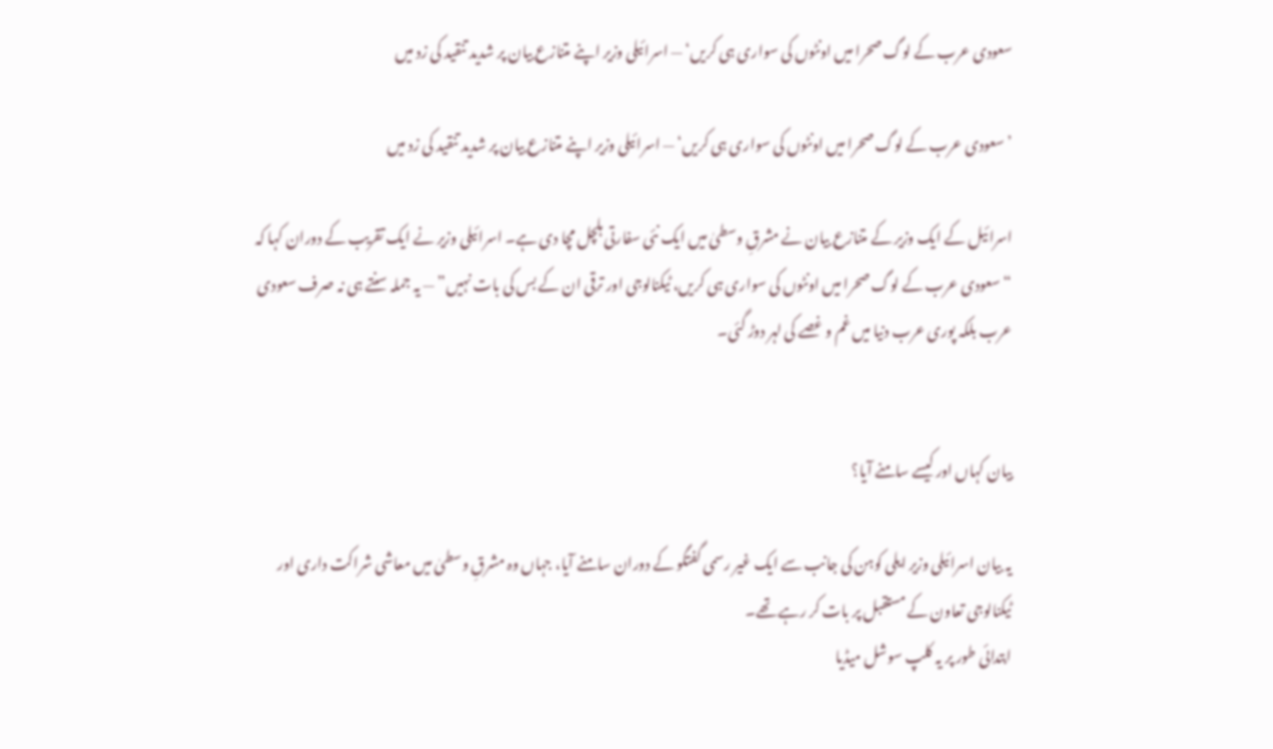سعودی عرب کے لوگ صحرا میں اونٹوں کی سواری ہی کریں‘ — اسرائیلی وزیر اپنے متنازع بیان پر شدید تنقید کی زد میں

’سعودی عرب کے لوگ صحرا میں اونٹوں کی سواری ہی کریں‘ — اسرائیلی وزیر اپنے متنازع بیان پر شدید تنقید کی زد میں

اسرائیل کے ایک وزیر کے متنازع بیان نے مشرقِ وسطیٰ میں ایک نئی سفارتی ہلچل مچا دی ہے۔ اسرائیلی وزیر نے ایک تقریب کے دوران کہا کہ “سعودی عرب کے لوگ صحرا میں اونٹوں کی سواری ہی کریں، ٹیکنالوجی اور ترقی ان کے بس کی بات نہیں” — یہ جملہ سنتے ہی نہ صرف سعودی عرب بلکہ پوری عرب دنیا میں غم و غصے کی لہر دوڑ گئی۔


بیان کہاں اور کیسے سامنے آیا؟

یہ بیان اسرائیلی وزیر ایلی کوہن کی جانب سے ایک غیر رسمی گفتگو کے دوران سامنے آیا، جہاں وہ مشرقِ وسطیٰ میں معاشی شراکت داری اور ٹیکنالوجی تعاون کے مستقبل پر بات کر رہے تھے۔
ابتدائی طور پر یہ کلپ سوشل میڈیا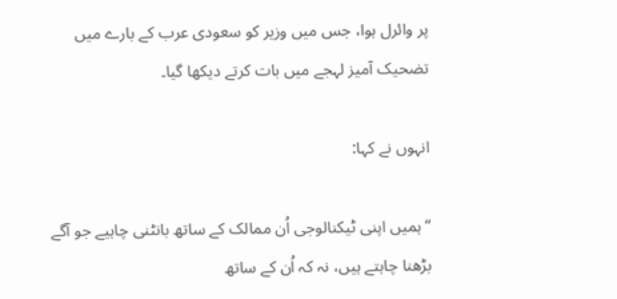پر وائرل ہوا، جس میں وزیر کو سعودی عرب کے بارے میں تضحیک آمیز لہجے میں بات کرتے دیکھا گیا۔

انہوں نے کہا:

“ہمیں اپنی ٹیکنالوجی اُن ممالک کے ساتھ بانٹنی چاہیے جو آگے بڑھنا چاہتے ہیں، نہ کہ اُن کے ساتھ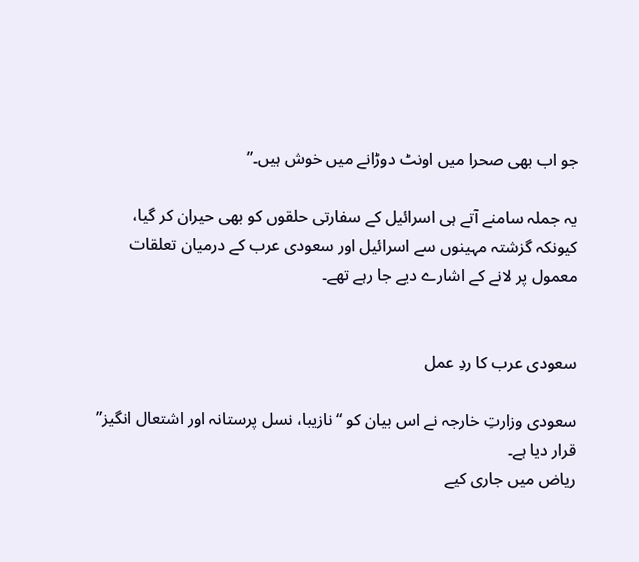جو اب بھی صحرا میں اونٹ دوڑانے میں خوش ہیں۔”

یہ جملہ سامنے آتے ہی اسرائیل کے سفارتی حلقوں کو بھی حیران کر گیا، کیونکہ گزشتہ مہینوں سے اسرائیل اور سعودی عرب کے درمیان تعلقات معمول پر لانے کے اشارے دیے جا رہے تھے۔


سعودی عرب کا ردِ عمل

سعودی وزارتِ خارجہ نے اس بیان کو “نازیبا، نسل پرستانہ اور اشتعال انگیز” قرار دیا ہے۔
ریاض میں جاری کیے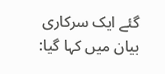گئے ایک سرکاری بیان میں کہا گیا: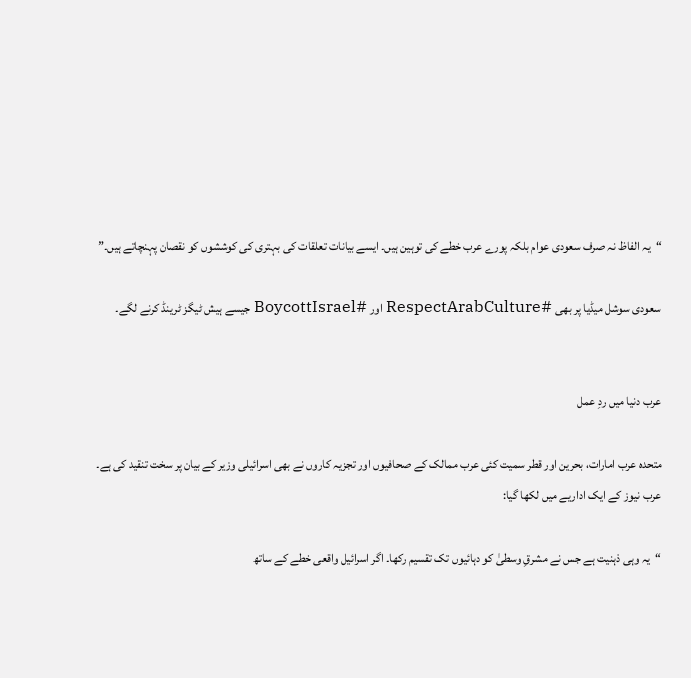“یہ الفاظ نہ صرف سعودی عوام بلکہ پورے عرب خطے کی توہین ہیں۔ ایسے بیانات تعلقات کی بہتری کی کوششوں کو نقصان پہنچاتے ہیں۔”

سعودی سوشل میڈیا پر بھی #RespectArabCulture اور #BoycottIsrael جیسے ہیش ٹیگز ٹرینڈ کرنے لگے۔


عرب دنیا میں ردِ عمل

متحدہ عرب امارات، بحرین اور قطر سمیت کئی عرب ممالک کے صحافیوں اور تجزیہ کاروں نے بھی اسرائیلی وزیر کے بیان پر سخت تنقید کی ہے۔
عرب نیوز کے ایک اداریے میں لکھا گیا:

“یہ وہی ذہنیت ہے جس نے مشرقِ وسطیٰ کو دہائیوں تک تقسیم رکھا۔ اگر اسرائیل واقعی خطے کے ساتھ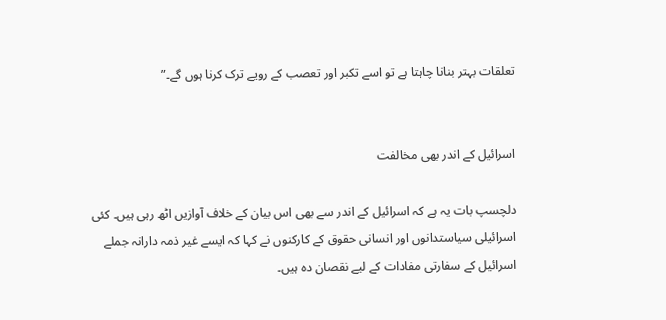تعلقات بہتر بنانا چاہتا ہے تو اسے تکبر اور تعصب کے رویے ترک کرنا ہوں گے۔”


اسرائیل کے اندر بھی مخالفت

دلچسپ بات یہ ہے کہ اسرائیل کے اندر سے بھی اس بیان کے خلاف آوازیں اٹھ رہی ہیں۔ کئی اسرائیلی سیاستدانوں اور انسانی حقوق کے کارکنوں نے کہا کہ ایسے غیر ذمہ دارانہ جملے اسرائیل کے سفارتی مفادات کے لیے نقصان دہ ہیں۔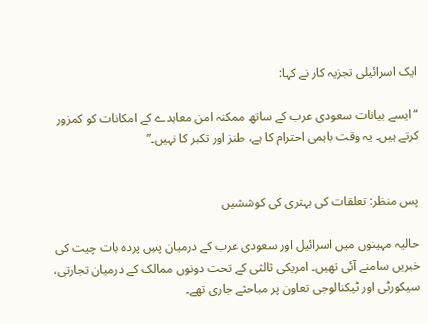ایک اسرائیلی تجزیہ کار نے کہا:

“ایسے بیانات سعودی عرب کے ساتھ ممکنہ امن معاہدے کے امکانات کو کمزور کرتے ہیں۔ یہ وقت باہمی احترام کا ہے، طنز اور تکبر کا نہیں۔”


پس منظر: تعلقات کی بہتری کی کوششیں

حالیہ مہینوں میں اسرائیل اور سعودی عرب کے درمیان پسِ پردہ بات چیت کی خبریں سامنے آئی تھیں۔ امریکی ثالثی کے تحت دونوں ممالک کے درمیان تجارتی، سیکورٹی اور ٹیکنالوجی تعاون پر مباحثے جاری تھے۔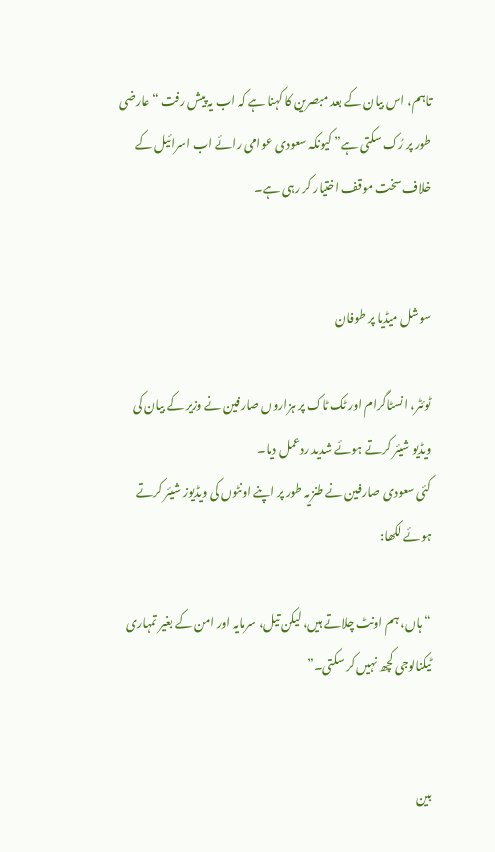تاہم، اس بیان کے بعد مبصرین کا کہنا ہے کہ اب یہ پیش رفت “عارضی طور پر رُک سکتی ہے” کیونکہ سعودی عوامی رائے اب اسرائیل کے خلاف سخت موقف اختیار کر رہی ہے۔


سوشل میڈیا پر طوفان

ٹوئٹر، انسٹاگرام اور ٹک ٹاک پر ہزاروں صارفین نے وزیر کے بیان کی ویڈیو شیئر کرتے ہوئے شدید ردعمل دیا۔
کئی سعودی صارفین نے طنزیہ طور پر اپنے اونٹوں کی ویڈیوز شیئر کرتے ہوئے لکھا:

“ہاں، ہم اونٹ چلاتے ہیں، لیکن تیل، سرمایہ اور امن کے بغیر تمہاری ٹیکنالوجی کچھ نہیں کر سکتی۔”


بین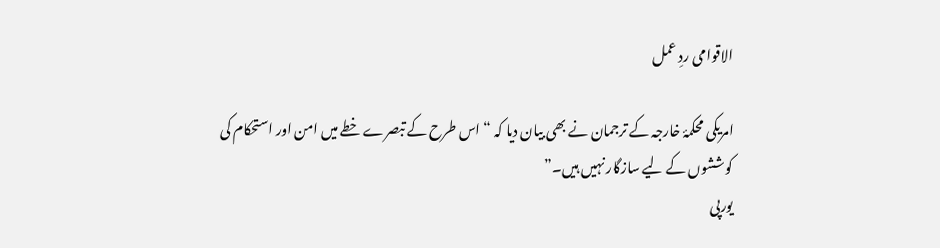الاقوامی ردِ عمل

امریکی محکمۂ خارجہ کے ترجمان نے بھی بیان دیا کہ “اس طرح کے تبصرے خطے میں امن اور استحکام کی کوششوں کے لیے سازگار نہیں ہیں۔”
یورپی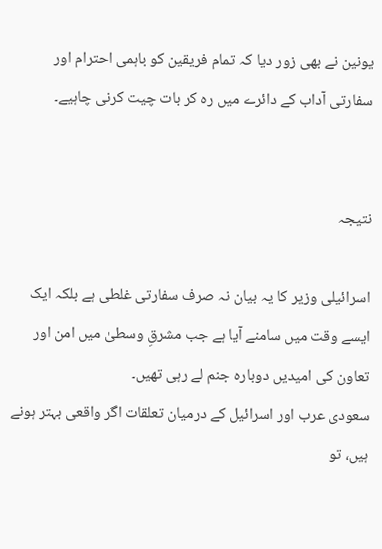یونین نے بھی زور دیا کہ تمام فریقین کو باہمی احترام اور سفارتی آداب کے دائرے میں رہ کر بات چیت کرنی چاہیے۔


نتیجہ

اسرائیلی وزیر کا یہ بیان نہ صرف سفارتی غلطی ہے بلکہ ایک ایسے وقت میں سامنے آیا ہے جب مشرقِ وسطیٰ میں امن اور تعاون کی امیدیں دوبارہ جنم لے رہی تھیں۔
سعودی عرب اور اسرائیل کے درمیان تعلقات اگر واقعی بہتر ہونے ہیں، تو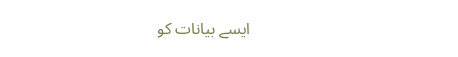ایسے بیانات کو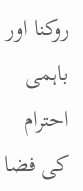روکنا اور باہمی احترام کی فضا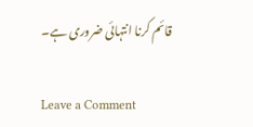قائم کرنا انتہائی ضروری ہے۔

Leave a Comment